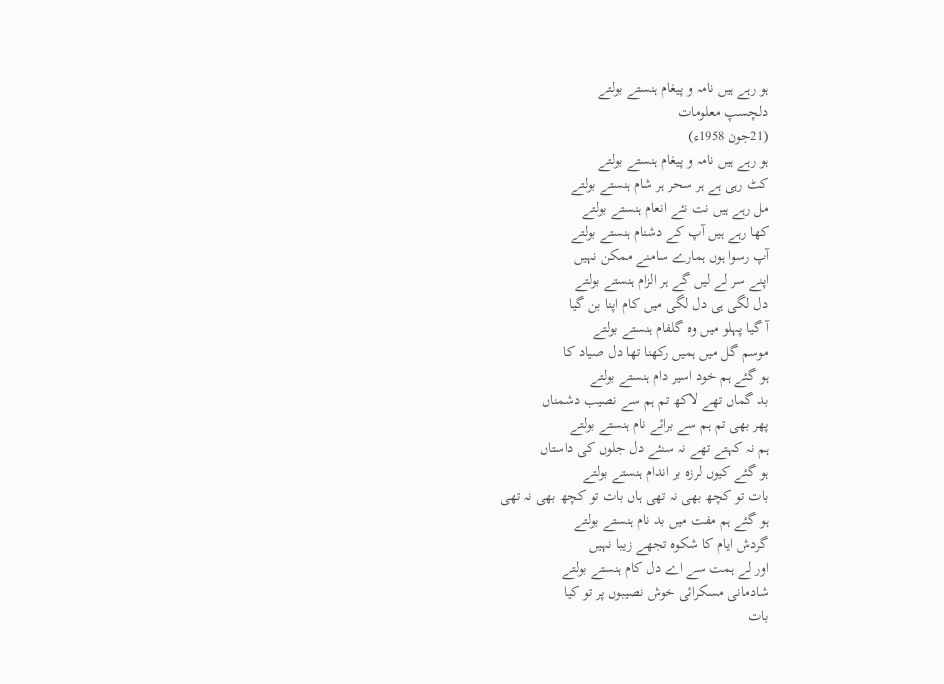ہو رہے ہیں نامہ و پیغام ہنستے بولتے
دلچسپ معلومات
(21جون 1958ء)
ہو رہے ہیں نامہ و پیغام ہنستے بولتے
کٹ رہی ہے ہر سحر ہر شام ہنستے بولتے
مل رہے ہیں نت نئے انعام ہنستے بولتے
کھا رہے ہیں آپ کے دشنام ہنستے بولتے
آپ رسوا ہوں ہمارے سامنے ممکن نہیں
اپنے سر لے لیں گے ہر الزام ہنستے بولتے
دل لگی ہی دل لگی میں کام اپنا بن گیا
آ گیا پہلو میں وہ گلفام ہنستے بولتے
موسم گل میں ہمیں رکھنا تھا دل صیاد کا
ہو گئے ہم خود اسیر دام ہنستے بولتے
بد گماں تھے لاکھ تم ہم سے نصیب دشمناں
پھر بھی تم ہم سے برائے نام ہنستے بولتے
ہم نہ کہتے تھے نہ سنئے دل جلوں کی داستاں
ہو گئے کیوں لرزہ بر اندام ہنستے بولتے
بات تو کچھ بھی نہ تھی ہاں بات تو کچھ بھی نہ تھی
ہو گئے ہم مفت میں بد نام ہنستے بولتے
گردش ایام کا شکوہ تجھے زیبا نہیں
اور لے ہمت سے اے دل کام ہنستے بولتے
شادمانی مسکرائی خوش نصیبوں پر تو کیا
بات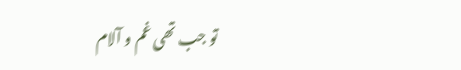تو جب تھی غم و آلام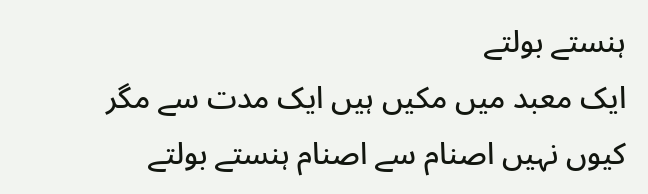ہنستے بولتے
ایک معبد میں مکیں ہیں ایک مدت سے مگر
کیوں نہیں اصنام سے اصنام ہنستے بولتے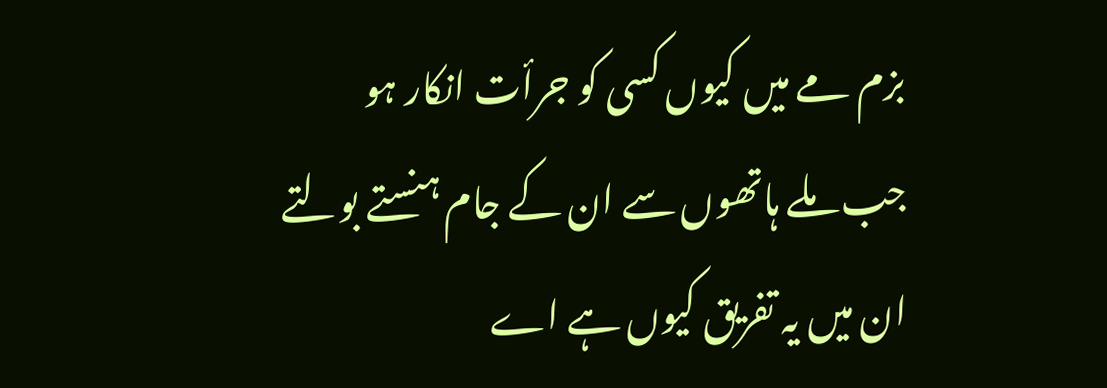بزم مے میں کیوں کسی کو جرأت انکار ہو
جب ملے ہاتھوں سے ان کے جام ہنستے بولتے
ان میں یہ تفریق کیوں ہے اے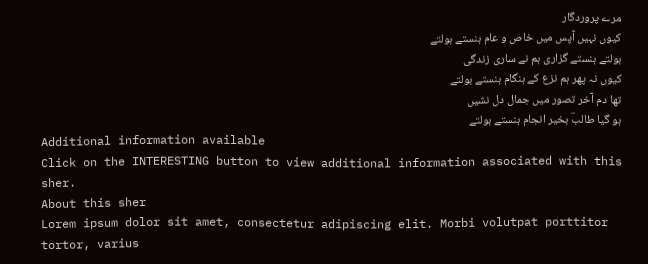مرے پروردگار
کیوں نہیں آپس میں خاص و عام ہنستے بولتے
بولتے ہنستے گزاری ہم نے ساری زندگی
کیوں نہ پھر ہم نزع کے ہنگام ہنستے بولتے
تھا دم آخر تصور میں جمال دل نشیں
ہو گیا طالبؔ بخیر انجام ہنستے بولتے
Additional information available
Click on the INTERESTING button to view additional information associated with this sher.
About this sher
Lorem ipsum dolor sit amet, consectetur adipiscing elit. Morbi volutpat porttitor tortor, varius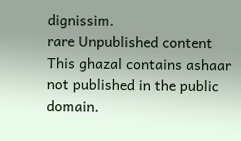dignissim.
rare Unpublished content
This ghazal contains ashaar not published in the public domain.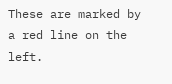These are marked by a red line on the left.